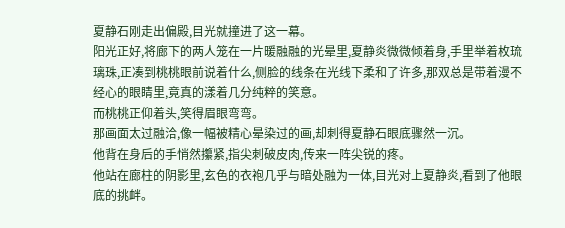夏静石刚走出偏殿,目光就撞进了这一幕。
阳光正好,将廊下的两人笼在一片暖融融的光晕里,夏静炎微微倾着身,手里举着枚琉璃珠,正凑到桃桃眼前说着什么,侧脸的线条在光线下柔和了许多,那双总是带着漫不经心的眼睛里,竟真的漾着几分纯粹的笑意。
而桃桃正仰着头,笑得眉眼弯弯。
那画面太过融洽,像一幅被精心晕染过的画,却刺得夏静石眼底骤然一沉。
他背在身后的手悄然攥紧,指尖刺破皮肉,传来一阵尖锐的疼。
他站在廊柱的阴影里,玄色的衣袍几乎与暗处融为一体,目光对上夏静炎,看到了他眼底的挑衅。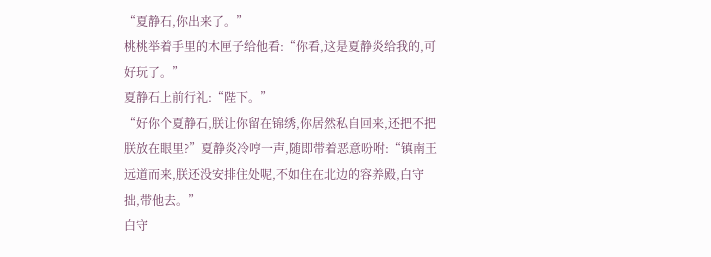“夏静石,你出来了。”
桃桃举着手里的木匣子给他看:“你看,这是夏静炎给我的,可好玩了。”
夏静石上前行礼:“陛下。”
“好你个夏静石,朕让你留在锦绣,你居然私自回来,还把不把朕放在眼里?”夏静炎冷哼一声,随即带着恶意吩咐:“镇南王远道而来,朕还没安排住处呢,不如住在北边的容养殿,白守拙,带他去。”
白守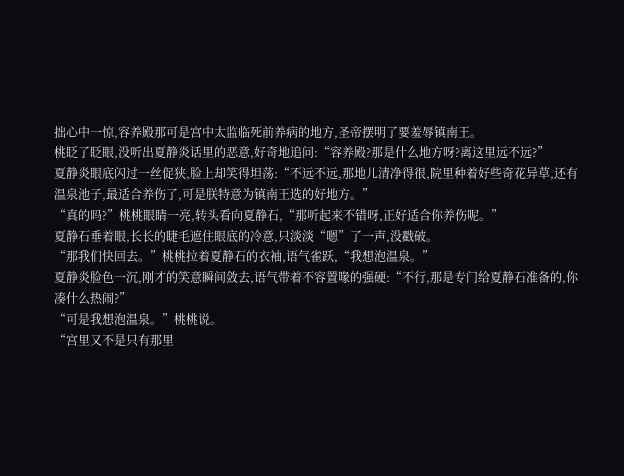拙心中一惊,容养殿那可是宫中太监临死前养病的地方,圣帝摆明了要羞辱镇南王。
桃眨了眨眼,没听出夏静炎话里的恶意,好奇地追问:“容养殿?那是什么地方呀?离这里远不远?”
夏静炎眼底闪过一丝促狭,脸上却笑得坦荡:“不远不远,那地儿清净得很,院里种着好些奇花异草,还有温泉池子,最适合养伤了,可是朕特意为镇南王选的好地方。”
“真的吗?”桃桃眼睛一亮,转头看向夏静石,“那听起来不错呀,正好适合你养伤呢。”
夏静石垂着眼,长长的睫毛遮住眼底的冷意,只淡淡“嗯”了一声,没戳破。
“那我们快回去。”桃桃拉着夏静石的衣袖,语气雀跃,“我想泡温泉。”
夏静炎脸色一沉,刚才的笑意瞬间敛去,语气带着不容置喙的强硬:“不行,那是专门给夏静石准备的,你凑什么热闹?”
“可是我想泡温泉。”桃桃说。
“宫里又不是只有那里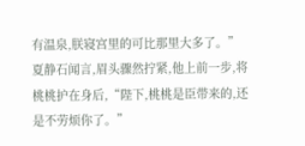有温泉,朕寝宫里的可比那里大多了。”
夏静石闻言,眉头骤然拧紧,他上前一步,将桃桃护在身后,“陛下,桃桃是臣带来的,还是不劳烦你了。”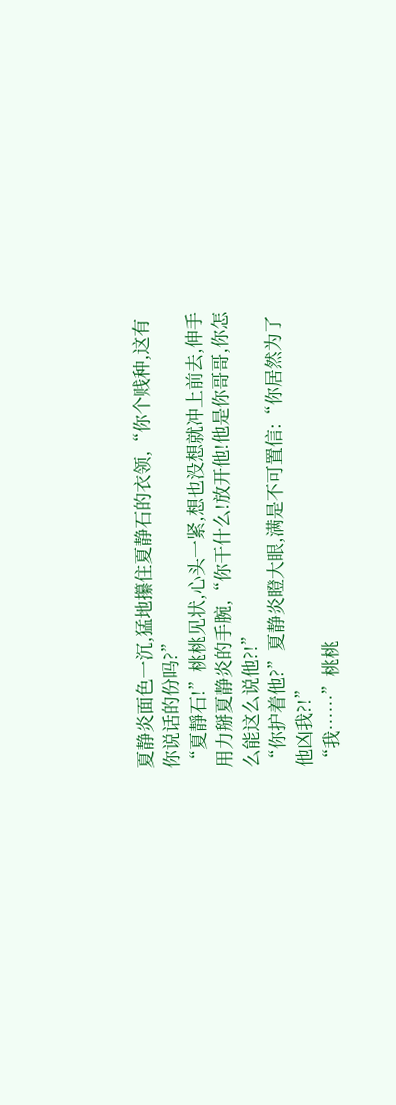夏静炎面色一沉,猛地攥住夏静石的衣领,“你个贱种,这有你说话的份吗?”
“夏靜石!”桃桃见状,心头一紧,想也没想就冲上前去,伸手用力掰夏静炎的手腕,“你干什么!放开他!他是你哥哥,你怎么能这么说他?!”
“你护着他?”夏静炎瞪大眼,满是不可置信:“你居然为了他凶我?!”
“我……”桃桃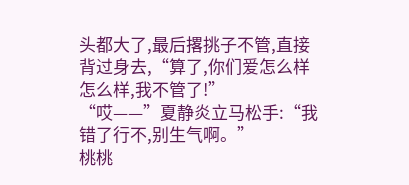头都大了,最后撂挑子不管,直接背过身去,“算了,你们爱怎么样怎么样,我不管了!”
“哎——”夏静炎立马松手:“我错了行不,别生气啊。”
桃桃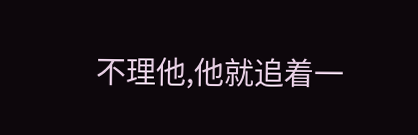不理他,他就追着一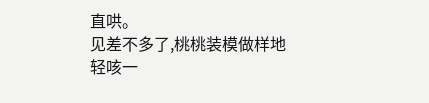直哄。
见差不多了,桃桃装模做样地轻咳一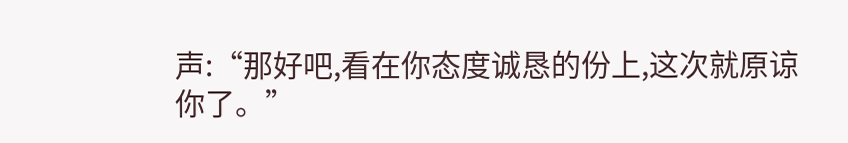声:“那好吧,看在你态度诚恳的份上,这次就原谅你了。”